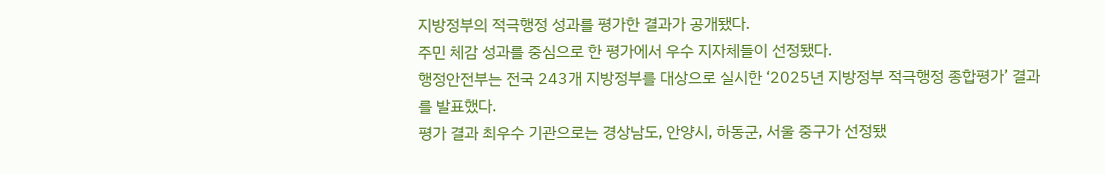지방정부의 적극행정 성과를 평가한 결과가 공개됐다.
주민 체감 성과를 중심으로 한 평가에서 우수 지자체들이 선정됐다.
행정안전부는 전국 243개 지방정부를 대상으로 실시한 ‘2025년 지방정부 적극행정 종합평가’ 결과를 발표했다.
평가 결과 최우수 기관으로는 경상남도, 안양시, 하동군, 서울 중구가 선정됐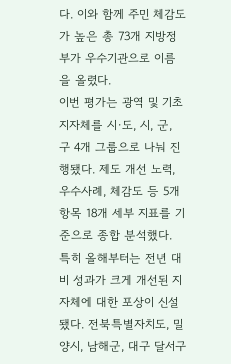다. 이와 함께 주민 체감도가 높은 총 73개 지방정부가 우수기관으로 이름을 올렸다.
이번 평가는 광역 및 기초 지자체를 시·도, 시, 군, 구 4개 그룹으로 나눠 진행됐다. 제도 개선 노력, 우수사례, 체감도 등 5개 항목 18개 세부 지표를 기준으로 종합 분석했다.
특히 올해부터는 전년 대비 성과가 크게 개선된 지자체에 대한 포상이 신설됐다. 전북특별자치도, 밀양시, 남해군, 대구 달서구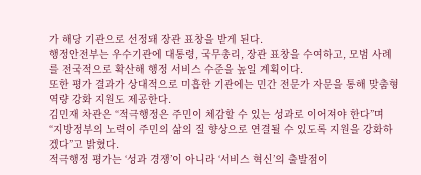가 해당 기관으로 선정돼 장관 표창을 받게 된다.
행정안전부는 우수기관에 대통령, 국무총리, 장관 표창을 수여하고, 모범 사례를 전국적으로 확산해 행정 서비스 수준을 높일 계획이다.
또한 평가 결과가 상대적으로 미흡한 기관에는 민간 전문가 자문을 통해 맞춤형 역량 강화 지원도 제공한다.
김민재 차관은 “적극행정은 주민이 체감할 수 있는 성과로 이어져야 한다”며 “지방정부의 노력이 주민의 삶의 질 향상으로 연결될 수 있도록 지원을 강화하겠다”고 밝혔다.
적극행정 평가는 ‘성과 경쟁’이 아니라 ‘서비스 혁신’의 출발점이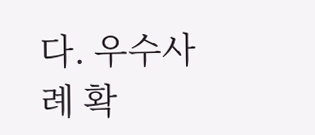다. 우수사례 확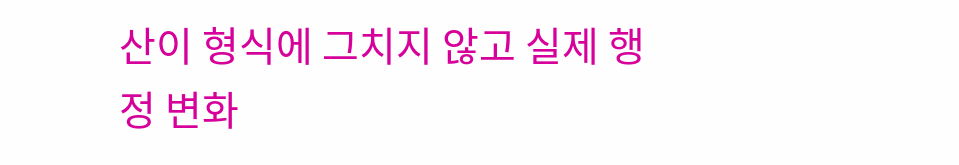산이 형식에 그치지 않고 실제 행정 변화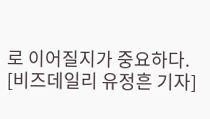로 이어질지가 중요하다.
[비즈데일리 유정흔 기자]